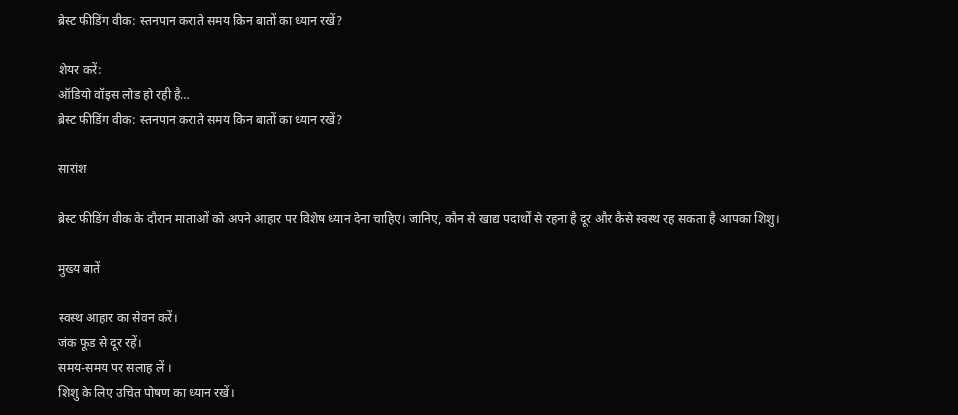ब्रेस्ट फीडिंग वीक: स्तनपान कराते समय किन बातों का ध्यान रखें?

शेयर करें:
ऑडियो वॉइस लोड हो रही है…
ब्रेस्ट फीडिंग वीक: स्तनपान कराते समय किन बातों का ध्यान रखें?

सारांश

ब्रेस्ट फीडिंग वीक के दौरान माताओं को अपने आहार पर विशेष ध्यान देना चाहिए। जानिए, कौन से खाद्य पदार्थों से रहना है दूर और कैसे स्वस्थ रह सकता है आपका शिशु।

मुख्य बातें

स्वस्थ आहार का सेवन करें।
जंक फूड से दूर रहें।
समय-समय पर सलाह लें ।
शिशु के लिए उचित पोषण का ध्यान रखें।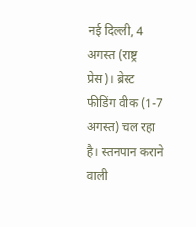नई दिल्ली, 4 अगस्त (राष्ट्र प्रेस)। ब्रेस्ट फीडिंग वीक (1-7 अगस्त) चल रहा है। स्तनपान कराने वाली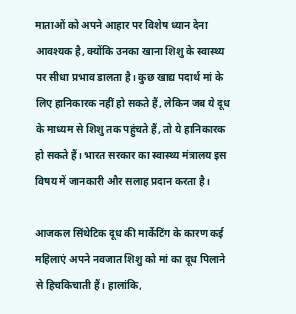माताओं को अपने आहार पर विशेष ध्यान देना आवश्यक है, क्योंकि उनका खाना शिशु के स्वास्थ्य पर सीधा प्रभाव डालता है। कुछ खाद्य पदार्थ मां के लिए हानिकारक नहीं हो सकते हैं, लेकिन जब ये दूध के माध्यम से शिशु तक पहुंचते हैं, तो ये हानिकारक हो सकते हैं। भारत सरकार का स्वास्थ्य मंत्रालय इस विषय में जानकारी और सलाह प्रदान करता है।

आजकल सिंथेटिक दूध की मार्केटिंग के कारण कई महिलाएं अपने नवजात शिशु को मां का दूध पिलाने से हिचकिचाती हैं। हालांकि,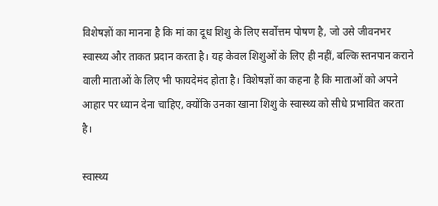विशेषज्ञों का मानना है कि मां का दूध शिशु के लिए सर्वोत्तम पोषण है, जो उसे जीवनभर स्वास्थ्य और ताकत प्रदान करता है। यह केवल शिशुओं के लिए ही नहीं, बल्कि स्तनपान कराने वाली माताओं के लिए भी फायदेमंद होता है। विशेषज्ञों का कहना है कि माताओं को अपने आहार पर ध्यान देना चाहिए, क्योंकि उनका खाना शिशु के स्वास्थ्य को सीधे प्रभावित करता है।

स्वास्थ्य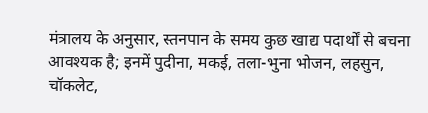मंत्रालय के अनुसार, स्तनपान के समय कुछ खाद्य पदार्थों से बचना आवश्यक है; इनमें पुदीना, मकई, तला-भुना भोजन, लहसुन, चॉकलेट,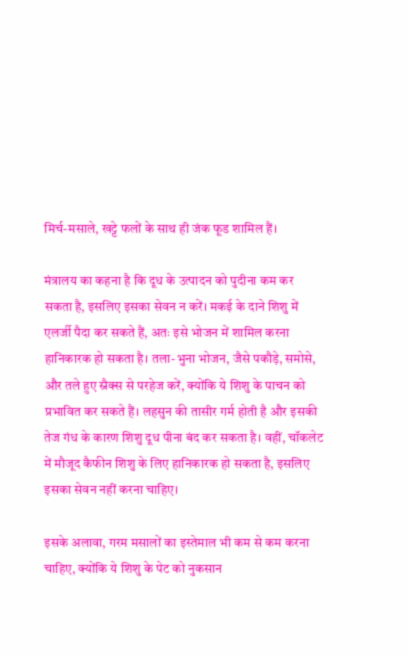मिर्च-मसाले, खट्टे फलों के साथ ही जंक फूड शामिल हैं।

मंत्रालय का कहना है कि दूध के उत्पादन को पुदीना कम कर सकता है, इसलिए इसका सेवन न करें। मकई के दाने शिशु में एलर्जी पैदा कर सकते हैं, अतः इसे भोजन में शामिल करना हानिकारक हो सकता है। तला-भुना भोजन, जैसे पकौड़े, समोसे, और तले हुए स्नैक्स से परहेज करें, क्योंकि ये शिशु के पाचन को प्रभावित कर सकते हैं। लहसुन की तासीर गर्म होती है और इसकी तेज गंध के कारण शिशु दूध पीना बंद कर सकता है। वहीं, चॉकलेट में मौजूद कैफीन शिशु के लिए हानिकारक हो सकता है, इसलिए इसका सेवन नहीं करना चाहिए।

इसके अलावा, गरम मसालों का इस्तेमाल भी कम से कम करना चाहिए, क्योंकि ये शिशु के पेट को नुकसान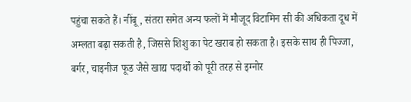पहुंचा सकते हैं। नींबू, संतरा समेत अन्य फलों में मौजूद विटामिन सी की अधिकता दूध में अम्लता बढ़ा सकती है, जिससे शिशु का पेट खराब हो सकता है। इसके साथ ही पिज्जा, बर्गर, चाइनीज फूड जैसे खाद्य पदार्थों को पूरी तरह से इग्नोर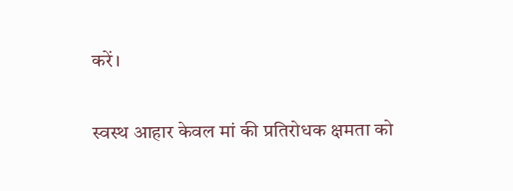करें।

स्वस्थ आहार केवल मां की प्रतिरोधक क्षमता को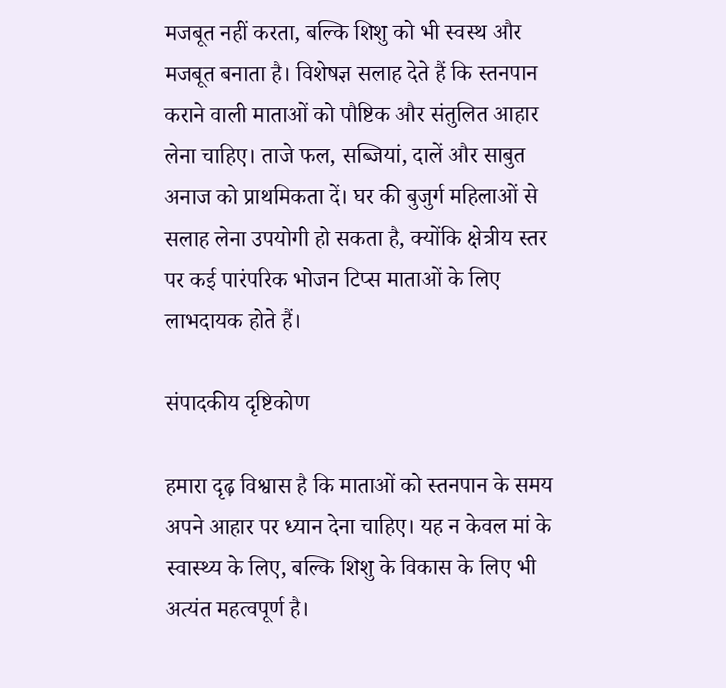मजबूत नहीं करता, बल्कि शिशु को भी स्वस्थ और मजबूत बनाता है। विशेषज्ञ सलाह देते हैं कि स्तनपान कराने वाली माताओं को पौष्टिक और संतुलित आहार लेना चाहिए। ताजे फल, सब्जियां, दालें और साबुत अनाज को प्राथमिकता दें। घर की बुजुर्ग महिलाओं से सलाह लेना उपयोगी हो सकता है, क्योंकि क्षेत्रीय स्तर पर कई पारंपरिक भोजन टिप्स माताओं के लिए लाभदायक होते हैं।

संपादकीय दृष्टिकोण

हमारा दृढ़ विश्वास है कि माताओं को स्तनपान के समय अपने आहार पर ध्यान देना चाहिए। यह न केवल मां के स्वास्थ्य के लिए, बल्कि शिशु के विकास के लिए भी अत्यंत महत्वपूर्ण है।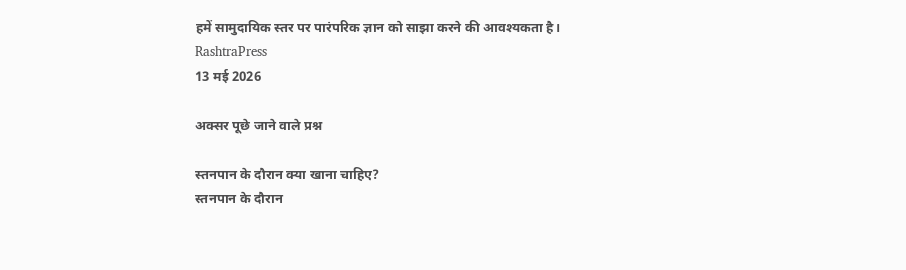हमें सामुदायिक स्तर पर पारंपरिक ज्ञान को साझा करने की आवश्यकता है।
RashtraPress
13 मई 2026

अक्सर पूछे जाने वाले प्रश्न

स्तनपान के दौरान क्या खाना चाहिए?
स्तनपान के दौरान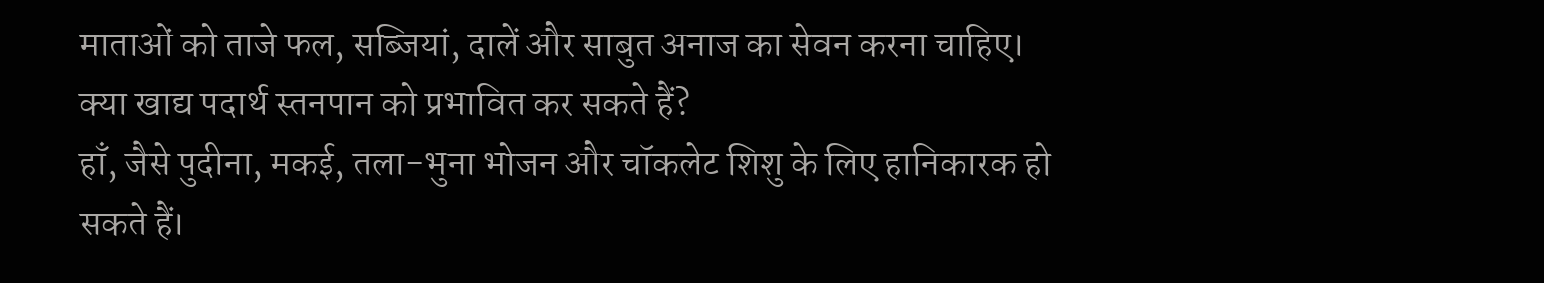माताओं को ताजे फल, सब्जियां, दालें और साबुत अनाज का सेवन करना चाहिए।
क्या खाद्य पदार्थ स्तनपान को प्रभावित कर सकते हैं?
हाँ, जैसे पुदीना, मकई, तला-भुना भोजन और चॉकलेट शिशु के लिए हानिकारक हो सकते हैं।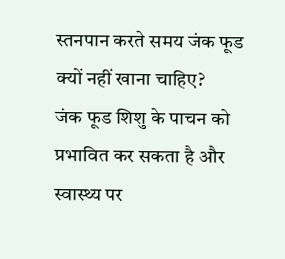स्तनपान करते समय जंक फूड क्यों नहीं खाना चाहिए?
जंक फूड शिशु के पाचन को प्रभावित कर सकता है और स्वास्थ्य पर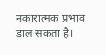नकारात्मक प्रभाव डाल सकता है।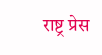राष्ट्र प्रेस